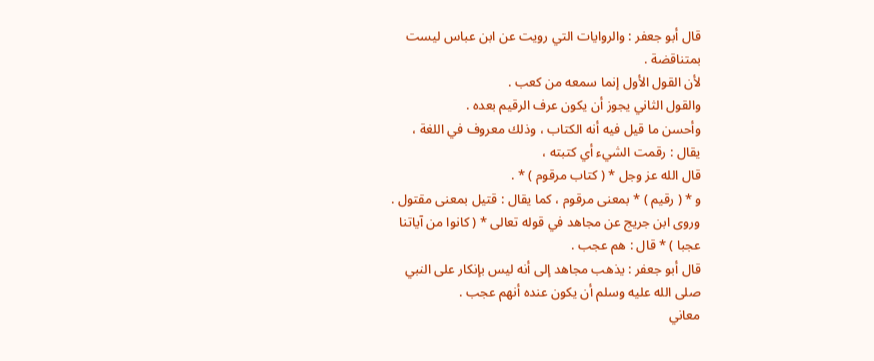قال أبو جعفر : والروايات التي رويت عن ابن عباس ليست
بمتناقضة .
لأن القول الأول إنما سمعه من كعب .
والقول الثاني يجوز أن يكون عرف الرقيم بعده .
وأحسن ما قيل فيه أنه الكتاب ، وذلك معروف في اللغة ،
يقال : رقمت الشيء أي كتبته ،
قال الله عز وجل * ( كتاب مرقوم ) * .
و * ( رقيم ) * بمعنى مرقوم ، كما يقال : قتيل بمعنى مقتول .
وروى ابن جريج عن مجاهد في قوله تعالى * ( كانوا من آياتنا
عجبا ) * قال : هم عجب .
قال أبو جعفر : يذهب مجاهد إلى أنه ليس بإنكار على النبي
صلى الله عليه وسلم أن يكون عنده أنهم عجب .
معاني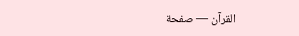القرآن — صفحة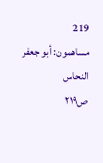219
مساهمون: أبو جعفر النحاس
ص٢١٩